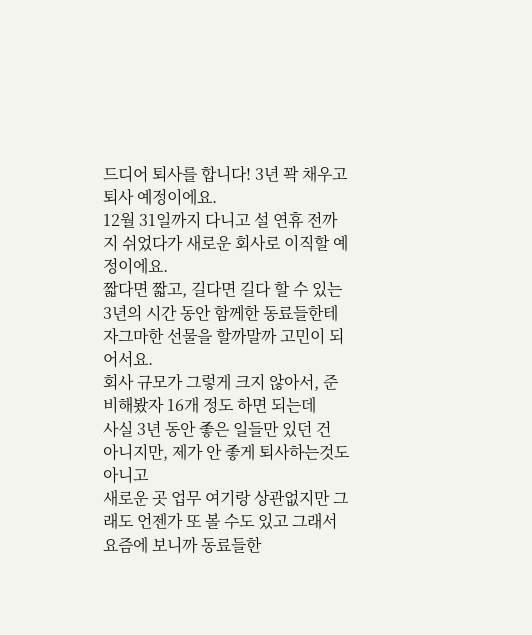드디어 퇴사를 합니다! 3년 꽉 채우고 퇴사 예정이에요.
12월 31일까지 다니고 설 연휴 전까지 쉬었다가 새로운 회사로 이직할 예정이에요.
짧다면 짧고, 길다면 길다 할 수 있는 3년의 시간 동안 함께한 동료들한테 자그마한 선물을 할까말까 고민이 되어서요.
회사 규모가 그렇게 크지 않아서, 준비해봤자 16개 정도 하면 되는데
사실 3년 동안 좋은 일들만 있던 건 아니지만, 제가 안 좋게 퇴사하는것도 아니고
새로운 곳 업무 여기랑 상관없지만 그래도 언젠가 또 볼 수도 있고 그래서
요즘에 보니까 동료들한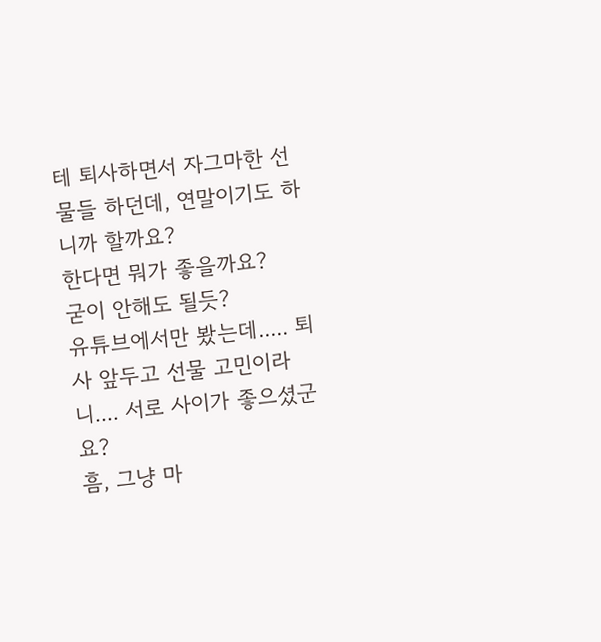테 퇴사하면서 자그마한 선물들 하던데, 연말이기도 하니까 할까요?
한다면 뭐가 좋을까요?
굳이 안해도 될듯?
유튜브에서만 봤는데..... 퇴사 앞두고 선물 고민이라니.... 서로 사이가 좋으셨군요?
흠, 그냥 마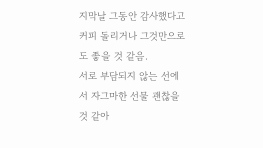지막날 그동안 감사했다고 커피 돌리거나 그것만으로도 좋을 것 같음.
서로 부담되지 않는 선에서 자그마한 선물 괜찮을 것 같아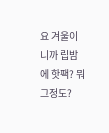요 겨울이니까 립밤에 핫팩? 뭐 그정도?